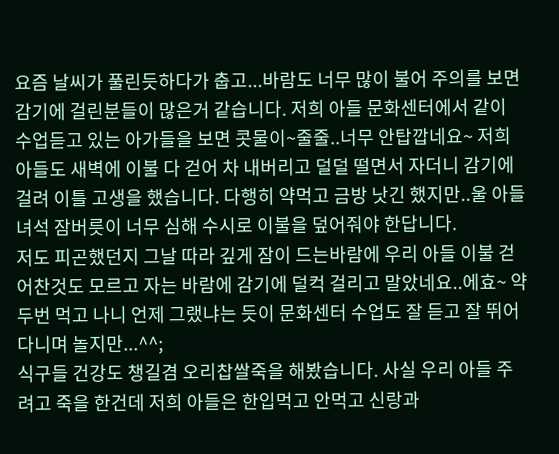요즘 날씨가 풀린듯하다가 춥고...바람도 너무 많이 불어 주의를 보면 감기에 걸린분들이 많은거 같습니다. 저희 아들 문화센터에서 같이 수업듣고 있는 아가들을 보면 콧물이~줄줄..너무 안탑깝네요~ 저희 아들도 새벽에 이불 다 걷어 차 내버리고 덜덜 떨면서 자더니 감기에 걸려 이틀 고생을 했습니다. 다행히 약먹고 금방 낫긴 했지만..울 아들 녀석 잠버릇이 너무 심해 수시로 이불을 덮어줘야 한답니다.
저도 피곤했던지 그날 따라 깊게 잠이 드는바람에 우리 아들 이불 걷어찬것도 모르고 자는 바람에 감기에 덜컥 걸리고 말았네요..에효~ 약 두번 먹고 나니 언제 그랬냐는 듯이 문화센터 수업도 잘 듣고 잘 뛰어다니며 놀지만...^^;
식구들 건강도 챙길겸 오리찹쌀죽을 해봤습니다. 사실 우리 아들 주려고 죽을 한건데 저희 아들은 한입먹고 안먹고 신랑과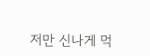저만 신나게 먹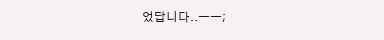었답니다..ㅡㅡ;